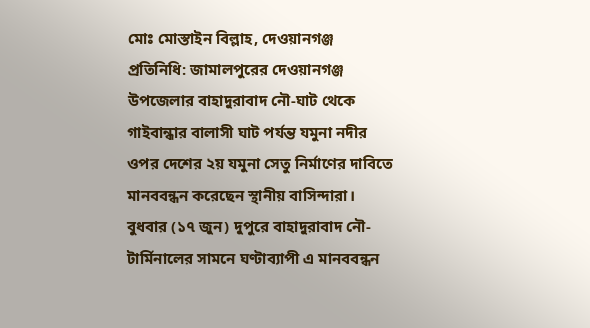মোঃ মোস্তাইন বিল্লাহ, দেওয়ানগঞ্জ প্রতিনিধি: জামালপুরের দেওয়ানগঞ্জ উপজেলার বাহাদুরাবাদ নৌ-ঘাট থেকে গাইবান্ধার বালাসী ঘাট পর্যন্ত যমুনা নদীর ওপর দেশের ২য় যমুনা সেতু নির্মাণের দাবিতে মানববন্ধন করেছেন স্থানীয় বাসিন্দারা।
বুধবার (১৭ জুন) দুপুরে বাহাদুরাবাদ নৌ-টার্মিনালের সামনে ঘণ্টাব্যাপী এ মানববন্ধন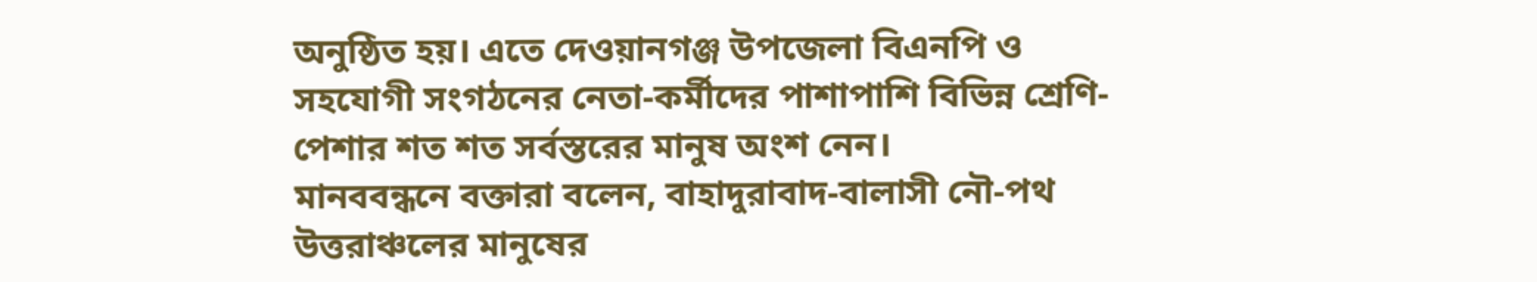অনুষ্ঠিত হয়। এতে দেওয়ানগঞ্জ উপজেলা বিএনপি ও সহযোগী সংগঠনের নেতা-কর্মীদের পাশাপাশি বিভিন্ন শ্রেণি-পেশার শত শত সর্বস্তরের মানুষ অংশ নেন।
মানববন্ধনে বক্তারা বলেন, বাহাদুরাবাদ-বালাসী নৌ-পথ উত্তরাঞ্চলের মানুষের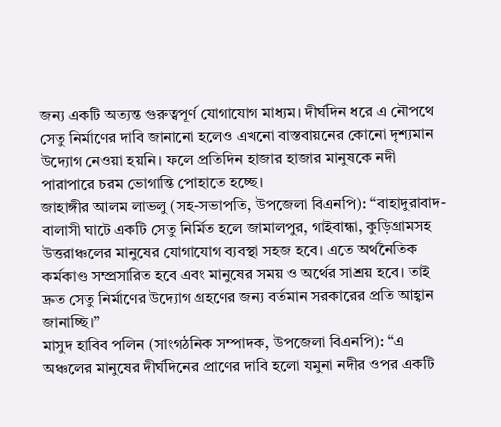জন্য একটি অত্যন্ত গুরুত্বপূর্ণ যোগাযোগ মাধ্যম। দীর্ঘদিন ধরে এ নৌপথে সেতু নির্মাণের দাবি জানানো হলেও এখনো বাস্তবায়নের কোনো দৃশ্যমান উদ্যোগ নেওয়া হয়নি। ফলে প্রতিদিন হাজার হাজার মানুষকে নদী পারাপারে চরম ভোগান্তি পোহাতে হচ্ছে।
জাহাঙ্গীর আলম লাভলু (সহ-সভাপতি, উপজেলা বিএনপি): “বাহাদুরাবাদ-বালাসী ঘাটে একটি সেতু নির্মিত হলে জামালপুর, গাইবান্ধা, কুড়িগ্রামসহ উত্তরাঞ্চলের মানুষের যোগাযোগ ব্যবস্থা সহজ হবে। এতে অর্থনৈতিক কর্মকাণ্ড সম্প্রসারিত হবে এবং মানুষের সময় ও অর্থের সাশ্রয় হবে। তাই দ্রুত সেতু নির্মাণের উদ্যোগ গ্রহণের জন্য বর্তমান সরকারের প্রতি আহ্বান জানাচ্ছি।”
মাসুদ হাবিব পলিন (সাংগঠনিক সম্পাদক, উপজেলা বিএনপি): “এ অঞ্চলের মানুষের দীর্ঘদিনের প্রাণের দাবি হলো যমুনা নদীর ওপর একটি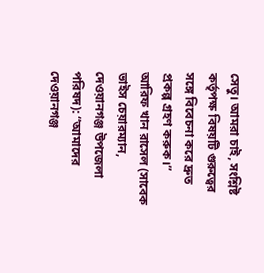সেতু। আমরা চাই, সংশ্লিষ্ট কর্তৃপক্ষ বিষয়টি গুরুত্বের সঙ্গে বিবেচনা করে দ্রুত প্রকল্প গ্রহণ করুক।”
আরিফ খান রাসেল (সাবেক ভাইস চেয়ারম্যান, দেওয়ানগঞ্জ উপজেলা পরিষদ): “আমাদের দেওয়ানগঞ্জ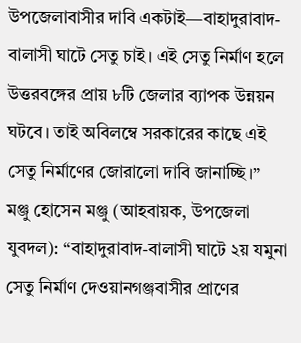উপজেলাবাসীর দাবি একটাই—বাহাদুরাবাদ-বালাসী ঘাটে সেতু চাই। এই সেতু নির্মাণ হলে উত্তরবঙ্গের প্রায় ৮টি জেলার ব্যাপক উন্নয়ন ঘটবে। তাই অবিলম্বে সরকারের কাছে এই সেতু নির্মাণের জোরালো দাবি জানাচ্ছি।”
মঞ্জু হোসেন মঞ্জু (আহবায়ক, উপজেলা যুবদল): “বাহাদুরাবাদ-বালাসী ঘাটে ২য় যমুনা সেতু নির্মাণ দেওয়ানগঞ্জবাসীর প্রাণের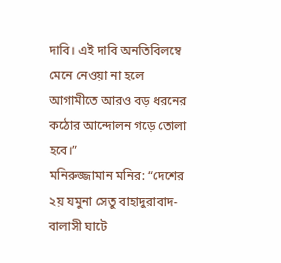দাবি। এই দাবি অনতিবিলম্বে মেনে নেওয়া না হলে আগামীতে আরও বড় ধরনের কঠোর আন্দোলন গড়ে তোলা হবে।”
মনিরুজ্জামান মনির: “দেশের ২য় যমুনা সেতু বাহাদুরাবাদ-বালাসী ঘাটে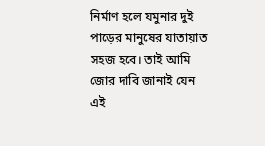নির্মাণ হলে যমুনার দুই পাড়ের মানুষের যাতায়াত সহজ হবে। তাই আমি জোর দাবি জানাই যেন এই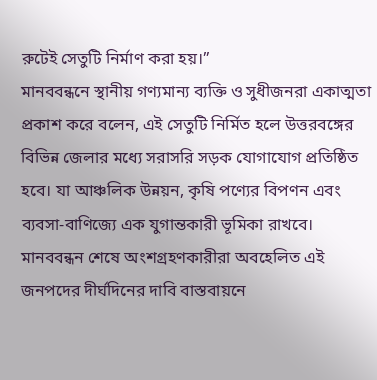রুটেই সেতুটি নির্মাণ করা হয়।”
মানববন্ধনে স্থানীয় গণ্যমান্য ব্যক্তি ও সুধীজনরা একাত্মতা প্রকাশ করে বলেন, এই সেতুটি নির্মিত হলে উত্তরবঙ্গের বিভিন্ন জেলার মধ্যে সরাসরি সড়ক যোগাযোগ প্রতিষ্ঠিত হবে। যা আঞ্চলিক উন্নয়ন, কৃষি পণ্যের বিপণন এবং ব্যবসা-বাণিজ্যে এক যুগান্তকারী ভূমিকা রাখবে।
মানববন্ধন শেষে অংশগ্রহণকারীরা অবহেলিত এই জনপদের দীর্ঘদিনের দাবি বাস্তবায়নে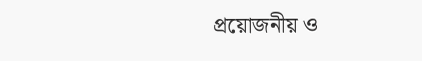প্রয়োজনীয় ও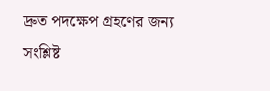দ্রুত পদক্ষেপ গ্রহণের জন্য সংশ্লিষ্ট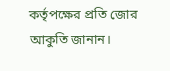কর্তৃপক্ষের প্রতি জোর আকুতি জানান।